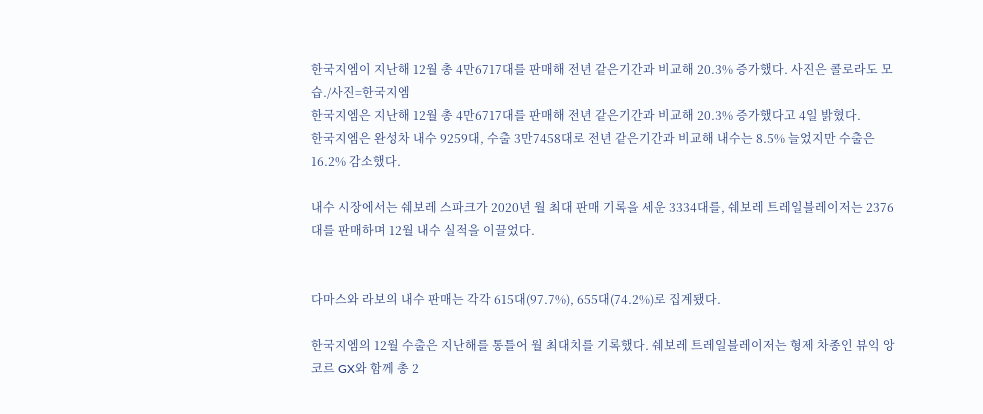한국지엠이 지난해 12월 총 4만6717대를 판매해 전년 같은기간과 비교해 20.3% 증가했다. 사진은 콜로라도 모습./사진=한국지엠
한국지엠은 지난해 12월 총 4만6717대를 판매해 전년 같은기간과 비교해 20.3% 증가했다고 4일 밝혔다.
한국지엠은 완성차 내수 9259대, 수출 3만7458대로 전년 같은기간과 비교해 내수는 8.5% 늘었지만 수출은 16.2% 감소했다.

내수 시장에서는 쉐보레 스파크가 2020년 월 최대 판매 기록을 세운 3334대를, 쉐보레 트레일블레이저는 2376대를 판매하며 12월 내수 실적을 이끌었다.


다마스와 라보의 내수 판매는 각각 615대(97.7%), 655대(74.2%)로 집계됐다.

한국지엠의 12월 수출은 지난해를 통틀어 월 최대치를 기록했다. 쉐보레 트레일블레이저는 형제 차종인 뷰익 앙코르 GX와 함께 총 2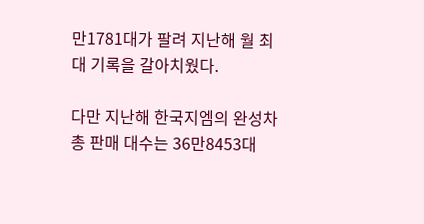만1781대가 팔려 지난해 월 최대 기록을 갈아치웠다.

다만 지난해 한국지엠의 완성차 총 판매 대수는 36만8453대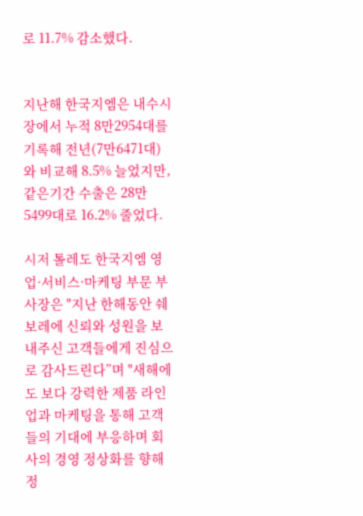로 11.7% 감소했다.


지난해 한국지엠은 내수시장에서 누적 8만2954대를 기록해 전년(7만6471대)와 비교해 8.5% 늘었지만, 같은기간 수출은 28만5499대로 16.2% 줄었다.

시저 톨레도 한국지엠 영업·서비스·마케팅 부문 부사장은 "지난 한해동안 쉐보레에 신뢰와 성원을 보내주신 고객들에게 진심으로 감사드린다”며 "새해에도 보다 강력한 제품 라인업과 마케팅을 통해 고객들의 기대에 부응하며 회사의 경영 정상화를 향해 정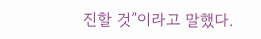진할 것”이라고 말했다.